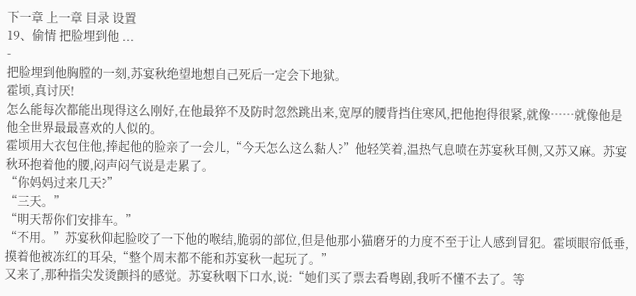下一章 上一章 目录 设置
19、偷情 把脸埋到他 ...
-
把脸埋到他胸膛的一刻,苏宴秋绝望地想自己死后一定会下地狱。
霍顷,真讨厌!
怎么能每次都能出现得这么刚好,在他最猝不及防时忽然跳出来,宽厚的腰背挡住寒风,把他抱得很紧,就像……就像他是他全世界最最喜欢的人似的。
霍顷用大衣包住他,捧起他的脸亲了一会儿,“今天怎么这么黏人?”他轻笑着,温热气息喷在苏宴秋耳侧,又苏又麻。苏宴秋环抱着他的腰,闷声闷气说是走累了。
“你妈妈过来几天?”
“三天。”
“明天帮你们安排车。”
“不用。”苏宴秋仰起脸咬了一下他的喉结,脆弱的部位,但是他那小猫磨牙的力度不至于让人感到冒犯。霍顷眼帘低垂,摸着他被冻红的耳朵,“整个周末都不能和苏宴秋一起玩了。”
又来了,那种指尖发烫颤抖的感觉。苏宴秋咽下口水,说:“她们买了票去看粤剧,我听不懂不去了。等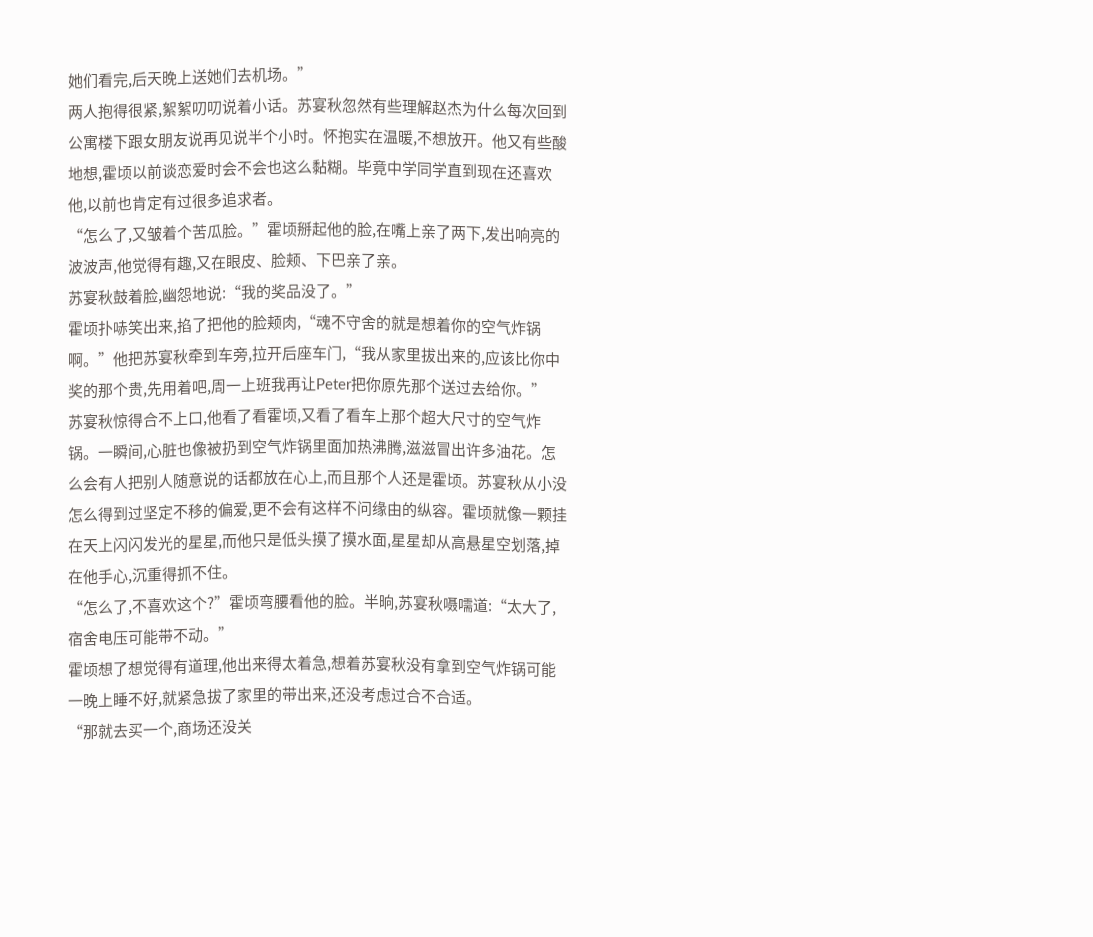她们看完,后天晚上送她们去机场。”
两人抱得很紧,絮絮叨叨说着小话。苏宴秋忽然有些理解赵杰为什么每次回到公寓楼下跟女朋友说再见说半个小时。怀抱实在温暖,不想放开。他又有些酸地想,霍顷以前谈恋爱时会不会也这么黏糊。毕竟中学同学直到现在还喜欢他,以前也肯定有过很多追求者。
“怎么了,又皱着个苦瓜脸。”霍顷掰起他的脸,在嘴上亲了两下,发出响亮的波波声,他觉得有趣,又在眼皮、脸颊、下巴亲了亲。
苏宴秋鼓着脸,幽怨地说:“我的奖品没了。”
霍顷扑哧笑出来,掐了把他的脸颊肉,“魂不守舍的就是想着你的空气炸锅啊。”他把苏宴秋牵到车旁,拉开后座车门,“我从家里拔出来的,应该比你中奖的那个贵,先用着吧,周一上班我再让Peter把你原先那个送过去给你。”
苏宴秋惊得合不上口,他看了看霍顷,又看了看车上那个超大尺寸的空气炸锅。一瞬间,心脏也像被扔到空气炸锅里面加热沸腾,滋滋冒出许多油花。怎么会有人把别人随意说的话都放在心上,而且那个人还是霍顷。苏宴秋从小没怎么得到过坚定不移的偏爱,更不会有这样不问缘由的纵容。霍顷就像一颗挂在天上闪闪发光的星星,而他只是低头摸了摸水面,星星却从高悬星空划落,掉在他手心,沉重得抓不住。
“怎么了,不喜欢这个?”霍顷弯腰看他的脸。半晌,苏宴秋嗫嚅道:“太大了,宿舍电压可能带不动。”
霍顷想了想觉得有道理,他出来得太着急,想着苏宴秋没有拿到空气炸锅可能一晚上睡不好,就紧急拔了家里的带出来,还没考虑过合不合适。
“那就去买一个,商场还没关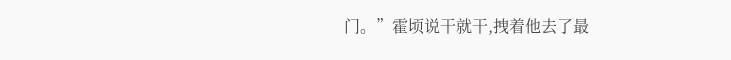门。”霍顷说干就干,拽着他去了最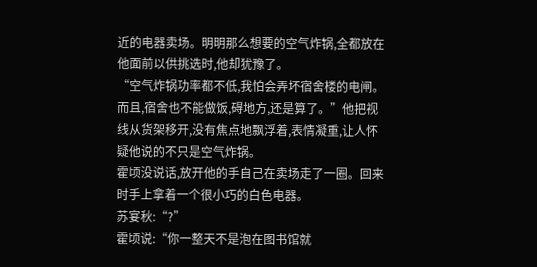近的电器卖场。明明那么想要的空气炸锅,全都放在他面前以供挑选时,他却犹豫了。
“空气炸锅功率都不低,我怕会弄坏宿舍楼的电闸。而且,宿舍也不能做饭,碍地方,还是算了。”他把视线从货架移开,没有焦点地飘浮着,表情凝重,让人怀疑他说的不只是空气炸锅。
霍顷没说话,放开他的手自己在卖场走了一圈。回来时手上拿着一个很小巧的白色电器。
苏宴秋:“?”
霍顷说:“你一整天不是泡在图书馆就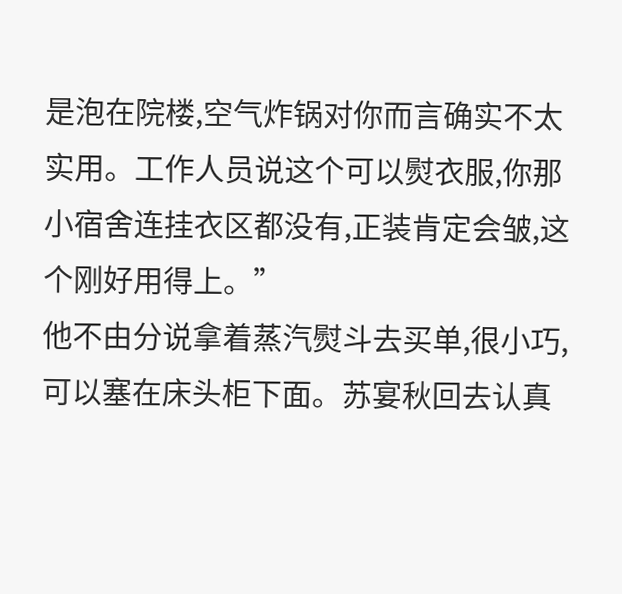是泡在院楼,空气炸锅对你而言确实不太实用。工作人员说这个可以熨衣服,你那小宿舍连挂衣区都没有,正装肯定会皱,这个刚好用得上。”
他不由分说拿着蒸汽熨斗去买单,很小巧,可以塞在床头柜下面。苏宴秋回去认真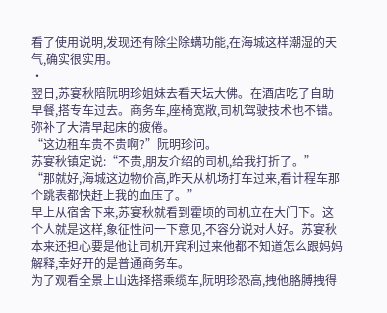看了使用说明,发现还有除尘除螨功能,在海城这样潮湿的天气,确实很实用。
·
翌日,苏宴秋陪阮明珍姐妹去看天坛大佛。在酒店吃了自助早餐,搭专车过去。商务车,座椅宽敞,司机驾驶技术也不错。弥补了大清早起床的疲倦。
“这边租车贵不贵啊?”阮明珍问。
苏宴秋镇定说:“不贵,朋友介绍的司机,给我打折了。”
“那就好,海城这边物价高,昨天从机场打车过来,看计程车那个跳表都快赶上我的血压了。”
早上从宿舍下来,苏宴秋就看到霍顷的司机立在大门下。这个人就是这样,象征性问一下意见,不容分说对人好。苏宴秋本来还担心要是他让司机开宾利过来他都不知道怎么跟妈妈解释,幸好开的是普通商务车。
为了观看全景上山选择搭乘缆车,阮明珍恐高,拽他胳膊拽得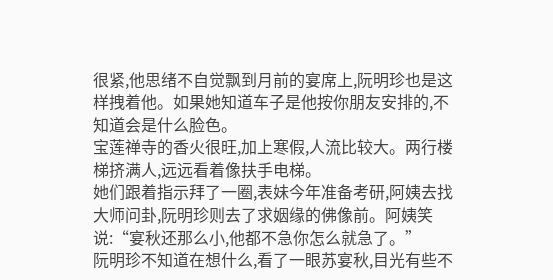很紧,他思绪不自觉飘到月前的宴席上,阮明珍也是这样拽着他。如果她知道车子是他按你朋友安排的,不知道会是什么脸色。
宝莲禅寺的香火很旺,加上寒假,人流比较大。两行楼梯挤满人,远远看着像扶手电梯。
她们跟着指示拜了一圈,表妹今年准备考研,阿姨去找大师问卦,阮明珍则去了求姻缘的佛像前。阿姨笑说:“宴秋还那么小,他都不急你怎么就急了。”
阮明珍不知道在想什么,看了一眼苏宴秋,目光有些不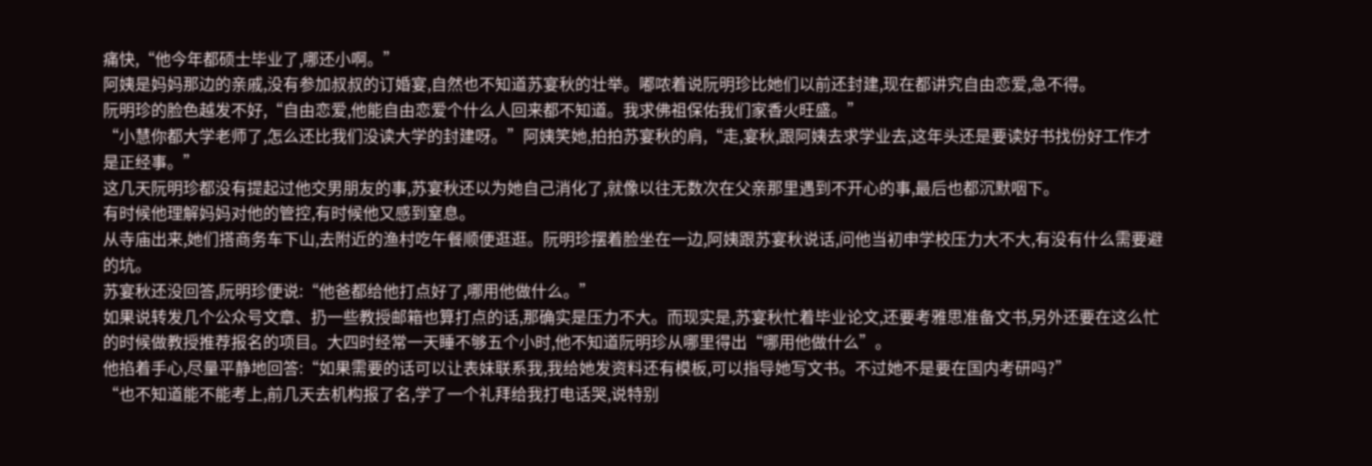痛快,“他今年都硕士毕业了,哪还小啊。”
阿姨是妈妈那边的亲戚,没有参加叔叔的订婚宴,自然也不知道苏宴秋的壮举。嘟哝着说阮明珍比她们以前还封建,现在都讲究自由恋爱,急不得。
阮明珍的脸色越发不好,“自由恋爱,他能自由恋爱个什么人回来都不知道。我求佛祖保佑我们家香火旺盛。”
“小慧你都大学老师了,怎么还比我们没读大学的封建呀。”阿姨笑她,拍拍苏宴秋的肩,“走,宴秋,跟阿姨去求学业去,这年头还是要读好书找份好工作才是正经事。”
这几天阮明珍都没有提起过他交男朋友的事,苏宴秋还以为她自己消化了,就像以往无数次在父亲那里遇到不开心的事,最后也都沉默咽下。
有时候他理解妈妈对他的管控,有时候他又感到窒息。
从寺庙出来,她们搭商务车下山,去附近的渔村吃午餐顺便逛逛。阮明珍摆着脸坐在一边,阿姨跟苏宴秋说话,问他当初申学校压力大不大,有没有什么需要避的坑。
苏宴秋还没回答,阮明珍便说:“他爸都给他打点好了,哪用他做什么。”
如果说转发几个公众号文章、扔一些教授邮箱也算打点的话,那确实是压力不大。而现实是,苏宴秋忙着毕业论文,还要考雅思准备文书,另外还要在这么忙的时候做教授推荐报名的项目。大四时经常一天睡不够五个小时,他不知道阮明珍从哪里得出“哪用他做什么”。
他掐着手心,尽量平静地回答:“如果需要的话可以让表妹联系我,我给她发资料还有模板,可以指导她写文书。不过她不是要在国内考研吗?”
“也不知道能不能考上,前几天去机构报了名,学了一个礼拜给我打电话哭,说特别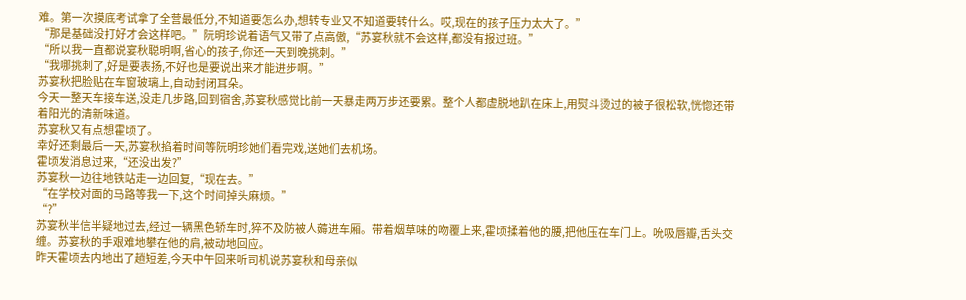难。第一次摸底考试拿了全营最低分,不知道要怎么办,想转专业又不知道要转什么。哎,现在的孩子压力太大了。”
“那是基础没打好才会这样吧。”阮明珍说着语气又带了点高傲,“苏宴秋就不会这样,都没有报过班。”
“所以我一直都说宴秋聪明啊,省心的孩子,你还一天到晚挑刺。”
“我哪挑刺了,好是要表扬,不好也是要说出来才能进步啊。”
苏宴秋把脸贴在车窗玻璃上,自动封闭耳朵。
今天一整天车接车送,没走几步路,回到宿舍,苏宴秋感觉比前一天暴走两万步还要累。整个人都虚脱地趴在床上,用熨斗烫过的被子很松软,恍惚还带着阳光的清新味道。
苏宴秋又有点想霍顷了。
幸好还剩最后一天,苏宴秋掐着时间等阮明珍她们看完戏,送她们去机场。
霍顷发消息过来,“还没出发?”
苏宴秋一边往地铁站走一边回复,“现在去。”
“在学校对面的马路等我一下,这个时间掉头麻烦。”
“?”
苏宴秋半信半疑地过去,经过一辆黑色轿车时,猝不及防被人薅进车厢。带着烟草味的吻覆上来,霍顷揉着他的腰,把他压在车门上。吮吸唇瓣,舌头交缠。苏宴秋的手艰难地攀在他的肩,被动地回应。
昨天霍顷去内地出了趟短差,今天中午回来听司机说苏宴秋和母亲似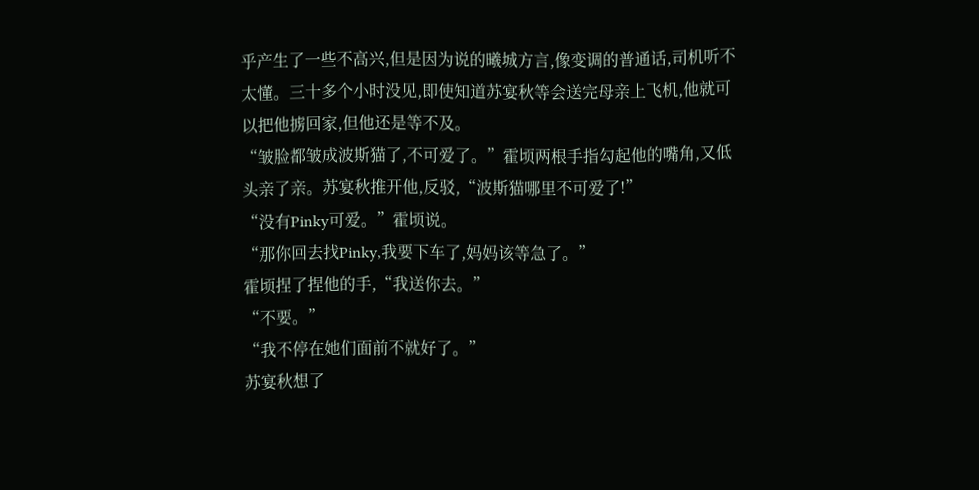乎产生了一些不高兴,但是因为说的曦城方言,像变调的普通话,司机听不太懂。三十多个小时没见,即使知道苏宴秋等会送完母亲上飞机,他就可以把他掳回家,但他还是等不及。
“皱脸都皱成波斯猫了,不可爱了。”霍顷两根手指勾起他的嘴角,又低头亲了亲。苏宴秋推开他,反驳,“波斯猫哪里不可爱了!”
“没有Pinky可爱。”霍顷说。
“那你回去找Pinky,我要下车了,妈妈该等急了。”
霍顷捏了捏他的手,“我送你去。”
“不要。”
“我不停在她们面前不就好了。”
苏宴秋想了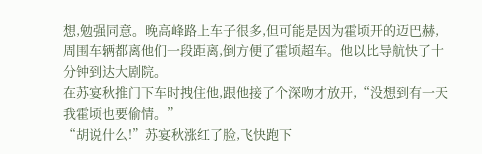想,勉强同意。晚高峰路上车子很多,但可能是因为霍顷开的迈巴赫,周围车辆都离他们一段距离,倒方便了霍顷超车。他以比导航快了十分钟到达大剧院。
在苏宴秋推门下车时拽住他,跟他接了个深吻才放开,“没想到有一天我霍顷也要偷情。”
“胡说什么!”苏宴秋涨红了脸,飞快跑下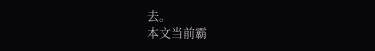去。
本文当前霸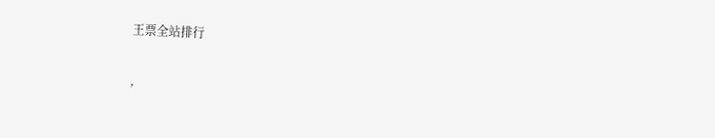王票全站排行

,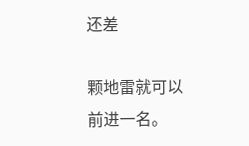还差

颗地雷就可以前进一名。